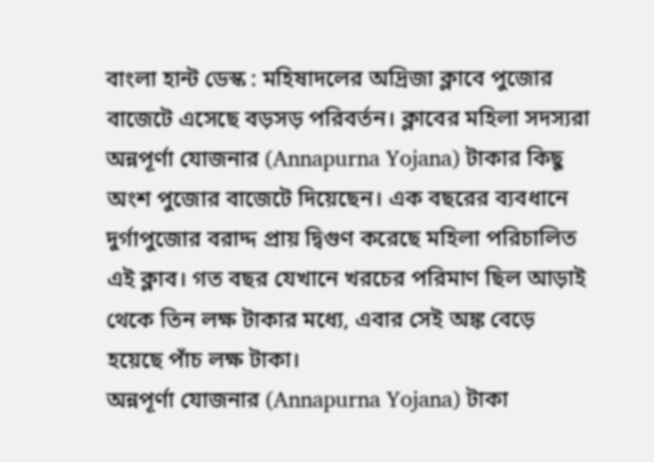বাংলা হান্ট ডেস্ক : মহিষাদলের অদ্রিজা ক্লাবে পুজোর বাজেটে এসেছে বড়সড় পরিবর্তন। ক্লাবের মহিলা সদস্যরা অন্নপূর্ণা যোজনার (Annapurna Yojana) টাকার কিছু অংশ পুজোর বাজেটে দিয়েছেন। এক বছরের ব্যবধানে দুর্গাপুজোর বরাদ্দ প্রায় দ্বিগুণ করেছে মহিলা পরিচালিত এই ক্লাব। গত বছর যেখানে খরচের পরিমাণ ছিল আড়াই থেকে তিন লক্ষ টাকার মধ্যে, এবার সেই অঙ্ক বেড়ে হয়েছে পাঁচ লক্ষ টাকা।
অন্নপূর্ণা যোজনার (Annapurna Yojana) টাকা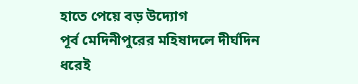হাতে পেয়ে বড় উদ্যোগ
পূর্ব মেদিনীপুরের মহিষাদলে দীর্ঘদিন ধরেই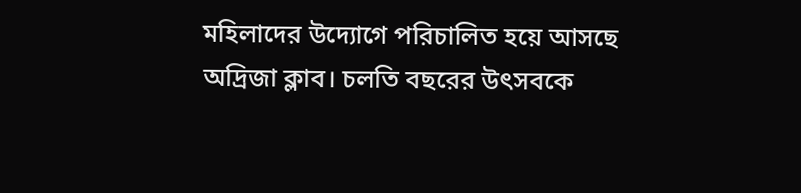মহিলাদের উদ্যোগে পরিচালিত হয়ে আসছে অদ্রিজা ক্লাব। চলতি বছরের উৎসবকে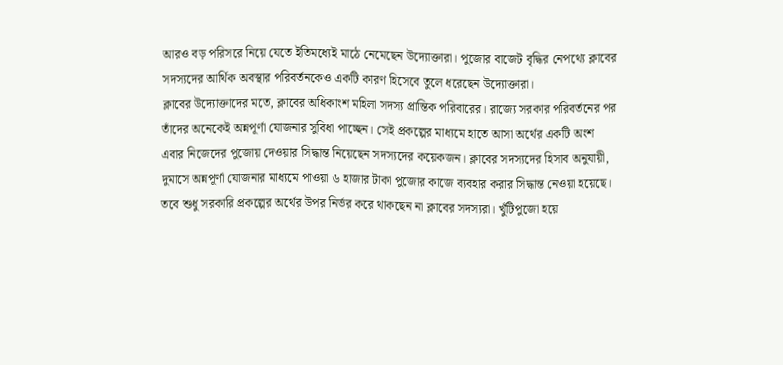আরও বড় পরিসরে নিয়ে যেতে ইতিমধ্যেই মাঠে নেমেছেন উদ্যোক্তারা। পুজোর বাজেট বৃদ্ধির নেপথ্যে ক্লাবের সদস্যদের আর্থিক অবস্থার পরিবর্তনকেও একটি কারণ হিসেবে তুলে ধরেছেন উদ্যোক্তারা।
ক্লাবের উদ্যোক্তাদের মতে, ক্লাবের অধিকাংশ মহিলা সদস্য প্রান্তিক পরিবারের। রাজ্যে সরকার পরিবর্তনের পর তাঁদের অনেকেই অন্নপূর্ণা যোজনার সুবিধা পাচ্ছেন। সেই প্রকল্পের মাধ্যমে হাতে আসা অর্থের একটি অংশ এবার নিজেদের পুজোয় দেওয়ার সিদ্ধান্ত নিয়েছেন সদস্যদের কয়েকজন। ক্লাবের সদস্যদের হিসাব অনুযায়ী, দুমাসে অন্নপূর্ণা যোজনার মাধ্যমে পাওয়া ৬ হাজার টাকা পুজোর কাজে ব্যবহার করার সিদ্ধান্ত নেওয়া হয়েছে।
তবে শুধু সরকারি প্রকল্পের অর্থের উপর নির্ভর করে থাকছেন না ক্লাবের সদস্যরা। খুঁটিপুজো হয়ে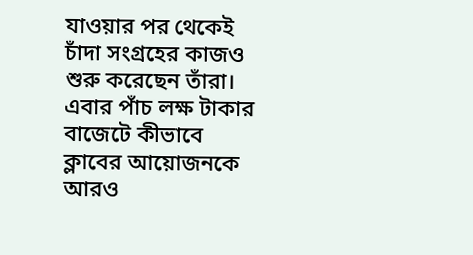যাওয়ার পর থেকেই চাঁদা সংগ্রহের কাজও শুরু করেছেন তাঁরা। এবার পাঁচ লক্ষ টাকার বাজেটে কীভাবে ক্লাবের আয়োজনকে আরও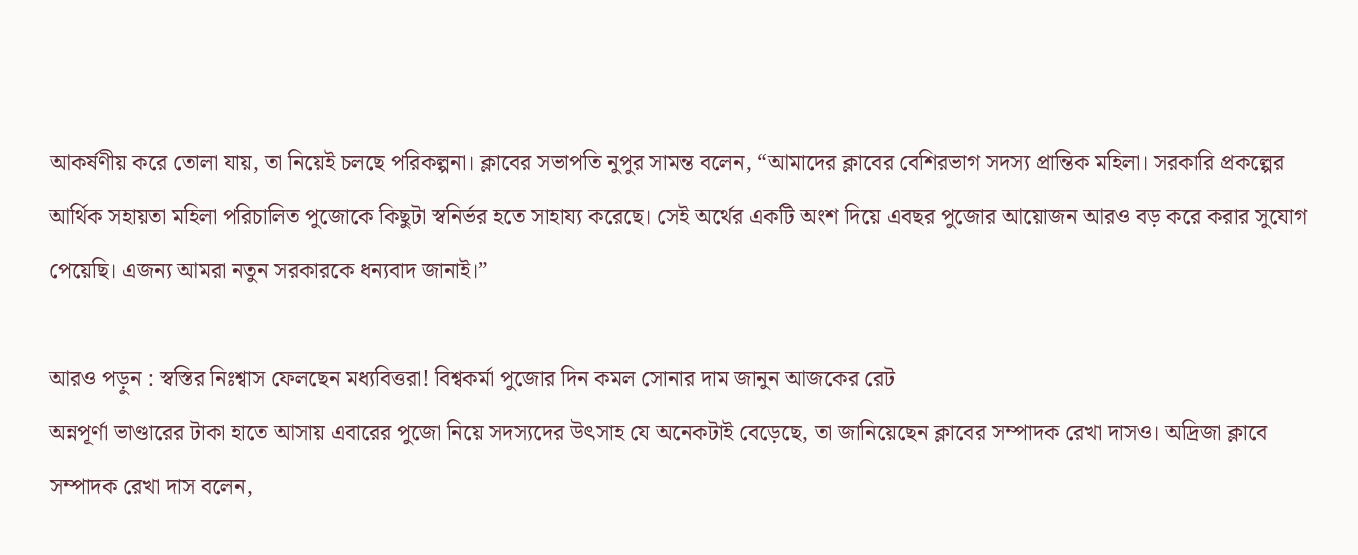আকর্ষণীয় করে তোলা যায়, তা নিয়েই চলছে পরিকল্পনা। ক্লাবের সভাপতি নুপুর সামন্ত বলেন, “আমাদের ক্লাবের বেশিরভাগ সদস্য প্রান্তিক মহিলা। সরকারি প্রকল্পের আর্থিক সহায়তা মহিলা পরিচালিত পুজোকে কিছুটা স্বনির্ভর হতে সাহায্য করেছে। সেই অর্থের একটি অংশ দিয়ে এবছর পুজোর আয়োজন আরও বড় করে করার সুযোগ পেয়েছি। এজন্য আমরা নতুন সরকারকে ধন্যবাদ জানাই।”

আরও পড়ুন : স্বস্তির নিঃশ্বাস ফেলছেন মধ্যবিত্তরা! বিশ্বকর্মা পুজোর দিন কমল সোনার দাম জানুন আজকের রেট
অন্নপূর্ণা ভাণ্ডারের টাকা হাতে আসায় এবারের পুজো নিয়ে সদস্যদের উৎসাহ যে অনেকটাই বেড়েছে, তা জানিয়েছেন ক্লাবের সম্পাদক রেখা দাসও। অদ্রিজা ক্লাবে সম্পাদক রেখা দাস বলেন,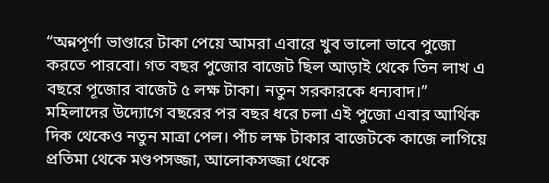“অন্নপূর্ণা ভাণ্ডারে টাকা পেয়ে আমরা এবারে খুব ভালো ভাবে পুজো করতে পারবো। গত বছর পুজোর বাজেট ছিল আড়াই থেকে তিন লাখ এ বছরে পূজোর বাজেট ৫ লক্ষ টাকা। নতুন সরকারকে ধন্যবাদ।” মহিলাদের উদ্যোগে বছরের পর বছর ধরে চলা এই পুজো এবার আর্থিক দিক থেকেও নতুন মাত্রা পেল। পাঁচ লক্ষ টাকার বাজেটকে কাজে লাগিয়ে প্রতিমা থেকে মণ্ডপসজ্জা, আলোকসজ্জা থেকে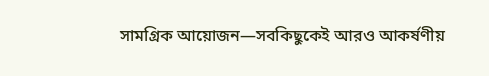সামগ্রিক আয়োজন—সবকিছুকেই আরও আকর্ষণীয়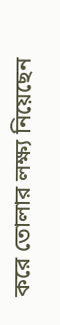করে তোলার লক্ষ্য নিয়েছেন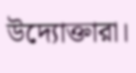উদ্যোক্তারা।